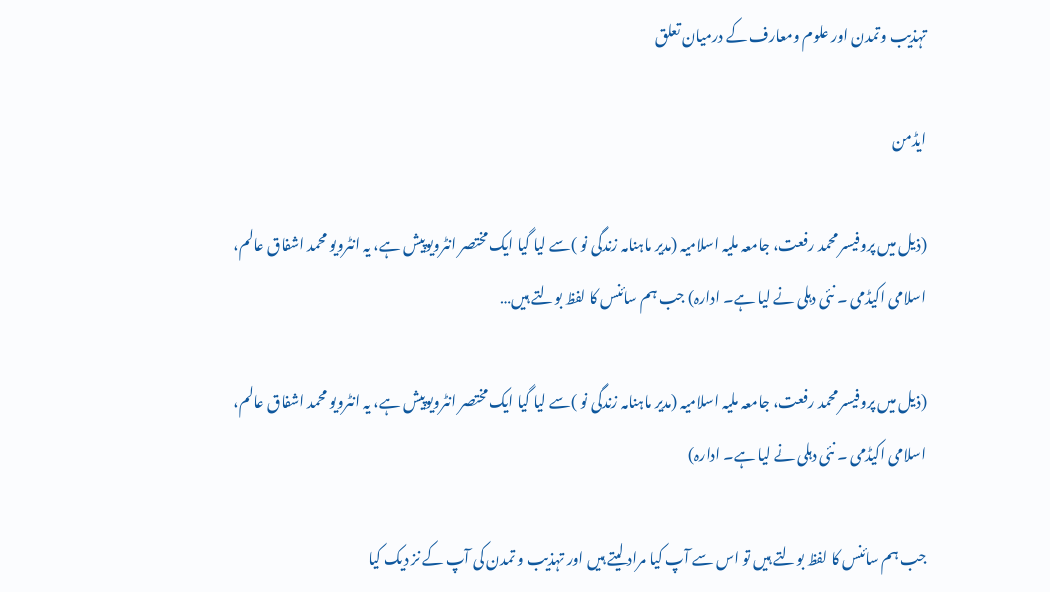تہذیب وتمدن اور علوم ومعارف کے درمیان تعلق

ایڈمن

(ذیل میں پروفیسر محمد رفعت، جامعہ ملیہ اسلامیہ (مدیر ماہنامہ زندگی نو )سے لیا گیا ایک مختصر انٹرویوپیش ہے، یہ انٹرویو محمد اشفاق عالم، اسلامی اکیڈمی ۔ نئی دہلی نے لیا ہے۔ ادارہ) جب ہم سائنس کا لفظ بولتے ہیں…

(ذیل میں پروفیسر محمد رفعت، جامعہ ملیہ اسلامیہ (مدیر ماہنامہ زندگی نو )سے لیا گیا ایک مختصر انٹرویوپیش ہے، یہ انٹرویو محمد اشفاق عالم، اسلامی اکیڈمی ۔ نئی دہلی نے لیا ہے۔ ادارہ)

جب ہم سائنس کا لفظ بولتے ہیں تو اس سے آپ کیا مراد لیتے ہیں اور تہذیب و تمدن کی آپ کے نز دیک کیا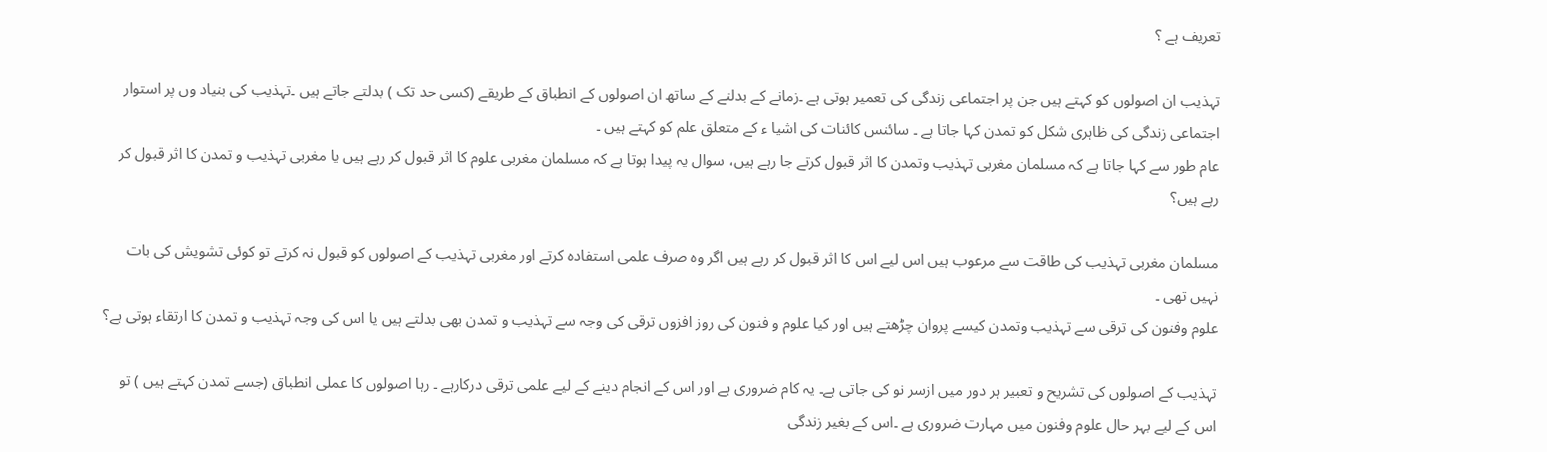تعریف ہے ؟

تہذیب ان اصولوں کو کہتے ہیں جن پر اجتماعی زندگی کی تعمیر ہوتی ہے ۔زمانے کے بدلنے کے ساتھ ان اصولوں کے انطباق کے طریقے (کسی حد تک ) بدلتے جاتے ہیں ۔تہذیب کی بنیاد وں پر استوار اجتماعی زندگی کی ظاہری شکل کو تمدن کہا جاتا ہے ۔ سائنس کائنات کی اشیا ء کے متعلق علم کو کہتے ہیں ۔
عام طور سے کہا جاتا ہے کہ مسلمان مغربی تہذیب وتمدن کا اثر قبول کرتے جا رہے ہیں، سوال یہ پیدا ہوتا ہے کہ مسلمان مغربی علوم کا اثر قبول کر رہے ہیں یا مغربی تہذیب و تمدن کا اثر قبول کر رہے ہیں؟

مسلمان مغربی تہذیب کی طاقت سے مرعوب ہیں اس لیے اس کا اثر قبول کر رہے ہیں اگر وہ صرف علمی استفادہ کرتے اور مغربی تہذیب کے اصولوں کو قبول نہ کرتے تو کوئی تشویش کی بات نہیں تھی ۔
علوم وفنون کی ترقی سے تہذیب وتمدن کیسے پروان چڑھتے ہیں اور کیا علوم و فنون کی روز افزوں ترقی کی وجہ سے تہذیب و تمدن بھی بدلتے ہیں یا اس کی وجہ تہذیب و تمدن کا ارتقاء ہوتی ہے؟

تہذیب کے اصولوں کی تشریح و تعبیر ہر دور میں ازسر نو کی جاتی ہے۔ یہ کام ضروری ہے اور اس کے انجام دینے کے لیے علمی ترقی درکارہے ۔ رہا اصولوں کا عملی انطباق (جسے تمدن کہتے ہیں ) تو اس کے لیے بہر حال علوم وفنون میں مہارت ضروری ہے ۔اس کے بغیر زندگی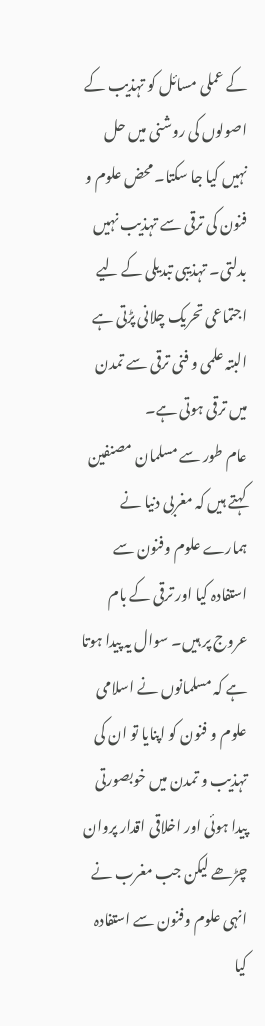کے عملی مسائل کو تہذیب کے اصولوں کی روشنی میں حل نہیں کیا جا سکتا۔ محض علوم و فنون کی ترقی سے تہذیب نہیں بدلتی۔ تہذیبی تبدیلی کے لیے اجتماعی تحریک چلانی پڑتی ہے البتہ علمی و فنی ترقی سے تمدن میں ترقی ہوتی ہے۔
عام طور سے مسلمان مصنفین کہتے ہیں کہ مغربی دنیا نے ہمارے علوم وفنون سے استفادہ کیا اور ترقی کے بام عروج پر ہیں۔ سوال یہ پیدا ہوتا ہے کہ مسلمانوں نے اسلامی علوم و فنون کو اپنایا تو ان کی تہذیب و تمدن میں خوبصورتی پیدا ہوئی اور اخلاقی اقدار پروان چڑھے لیکن جب مغرب نے انہی علوم وفنون سے استفادہ کیا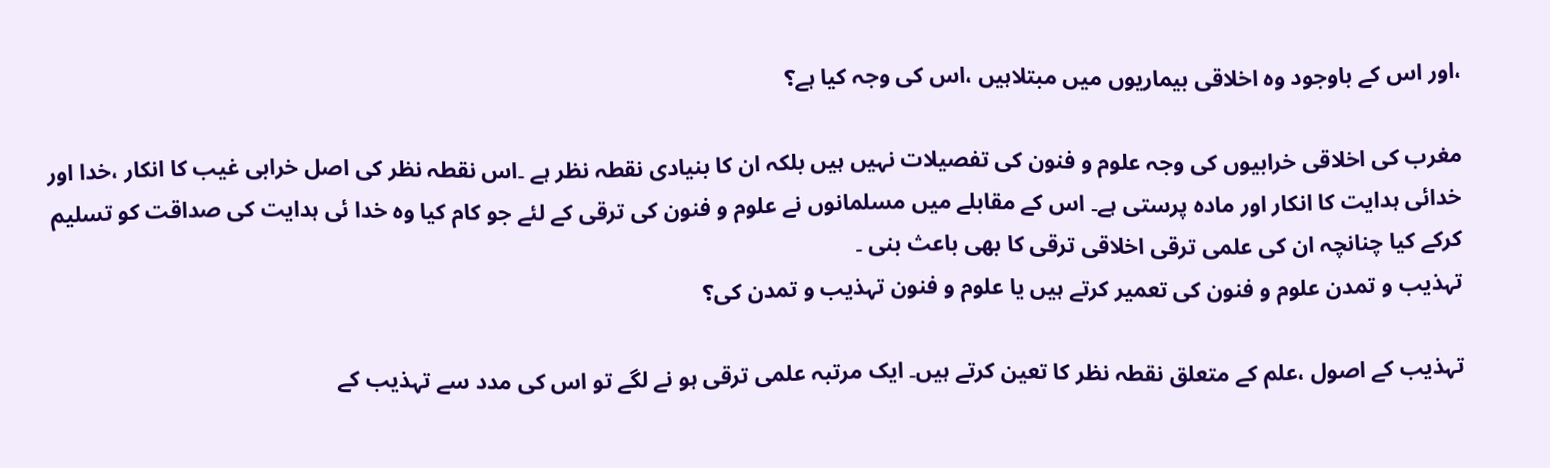،اور اس کے باوجود وہ اخلاقی بیماریوں میں مبتلاہیں ،اس کی وجہ کیا ہے؟

مغرب کی اخلاقی خرابیوں کی وجہ علوم و فنون کی تفصیلات نہیں ہیں بلکہ ان کا بنیادی نقطہ نظر ہے ۔اس نقطہ نظر کی اصل خرابی غیب کا انکار ،خدا اور خدائی ہدایت کا انکار اور مادہ پرستی ہے۔ اس کے مقابلے میں مسلمانوں نے علوم و فنون کی ترقی کے لئے جو کام کیا وہ خدا ئی ہدایت کی صداقت کو تسلیم کرکے کیا چنانچہ ان کی علمی ترقی اخلاقی ترقی کا بھی باعث بنی ۔
تہذیب و تمدن علوم و فنون کی تعمیر کرتے ہیں یا علوم و فنون تہذیب و تمدن کی؟

تہذیب کے اصول ،علم کے متعلق نقطہ نظر کا تعین کرتے ہیں۔ ایک مرتبہ علمی ترقی ہو نے لگے تو اس کی مدد سے تہذیب کے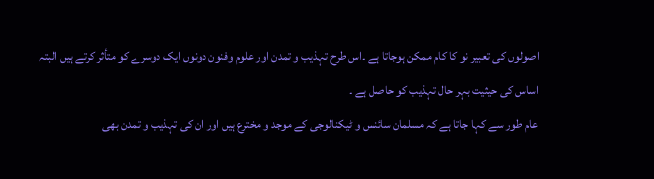اصولوں کی تعبیر نو کا کام ممکن ہوجاتا ہے ۔اس طرح تہذیب و تمدن اور علوم وفنون دونوں ایک دوسرے کو متأثر کرتے ہیں البتہ اساس کی حیثیت بہر حال تہذیب کو حاصل ہے ۔
عام طور سے کہا جاتا ہے کہ مسلمان سائنس و ٹیکنالوجی کے موجد و مخترع ہیں اور ان کی تہذیب و تمدن بھی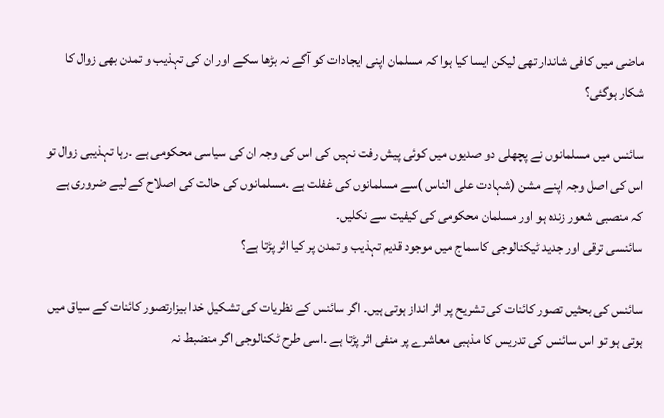ماضی میں کافی شاندار تھی لیکن ایسا کیا ہوا کہ مسلمان اپنی ایجادات کو آگے نہ بڑھا سکے اور ان کی تہذیب و تمدن بھی زوال کا شکار ہوگئی؟

سائنس میں مسلمانوں نے پچھلی دو صدیوں میں کوئی پیش رفت نہیں کی اس کی وجہ ان کی سیاسی محکومی ہے ۔رہا تہذیبی زوال تو اس کی اصل وجہ اپنے مشن (شہادت علی الناس )سے مسلمانوں کی غفلت ہے ۔مسلمانوں کی حالت کی اصلاح کے لیے ضروری ہے کہ منصبی شعور زندہ ہو اور مسلمان محکومی کی کیفیت سے نکلیں۔
سائنسی ترقی اور جدید ٹیکنالوجی کاسماج میں موجود قدیم تہذیب و تمدن پر کیا اثر پڑتا ہے؟

سائنس کی بحثیں تصور کائنات کی تشریح پر اثر انداز ہوتی ہیں۔ اگر سائنس کے نظریات کی تشکیل خدا بیزارتصور کائنات کے سیاق میں ہوتی ہو تو اس سائنس کی تدریس کا مذہبی معاشرے پر منفی اثر پڑتا ہے ۔اسی طرح ٹکنالوجی اگر منضبط نہ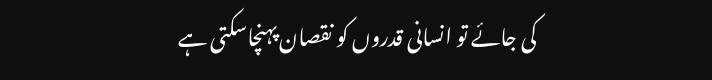کی جائے تو انسانی قدروں کو نقصان پہنچاسکتی ہے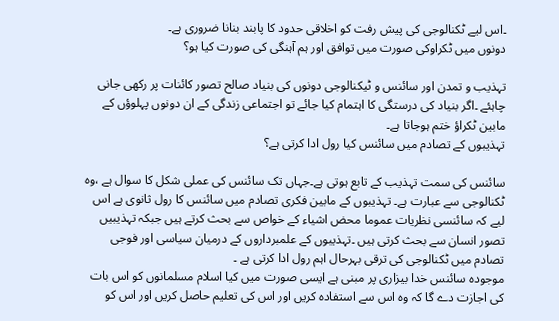۔اس لیے ٹکنالوجی کی پیش رفت کو اخلاقی حدود کا پابند بنانا ضروری ہے۔
دونوں میں ٹکراوکی صورت میں توافق اور ہم آہنگی کی صورت کیا ہو؟

تہذیب و تمدن اور سائنس و ٹیکنالوجی دونوں کی بنیاد صالح تصور کائنات پر رکھی جانی چاہئے ۔اگر بنیاد کی درستگی کا اہتمام کیا جائے تو اجتماعی زندگی کے ان دونوں پہلوؤں کے مابین ٹکراؤ ختم ہوجاتا ہے۔
تہذیبوں کے تصادم میں سائنس کیا رول ادا کرتی ہے؟

سائنس کی سمت تہذیب کے تابع ہوتی ہے۔جہاں تک سائنس کی عملی شکل کا سوال ہے ،وہ ٹکنالوجی سے عبارت ہے۔ تہذیبوں کے مابین فکری تصادم میں سائنس کا رول ثانوی ہے اس لیے کہ سائنسی نظریات عموما محض اشیاء کے خواص سے بحث کرتے ہیں جبکہ تہذیبیں تصور انسان سے بحث کرتی ہیں ۔تہذیبوں کے علمبرداروں کے درمیان سیاسی اور فوجی تصادم میں ٹکنالوجی کی ترقی بہرحال اہم رول ادا کرتی ہے ۔
موجودہ سائنس خدا بیزاری پر مبنی ہے ایسی صورت میں کیا اسلام مسلمانوں کو اس بات کی اجازت دے گا کہ وہ اس سے استفادہ کریں اور اس کی تعلیم حاصل کریں اور اس کو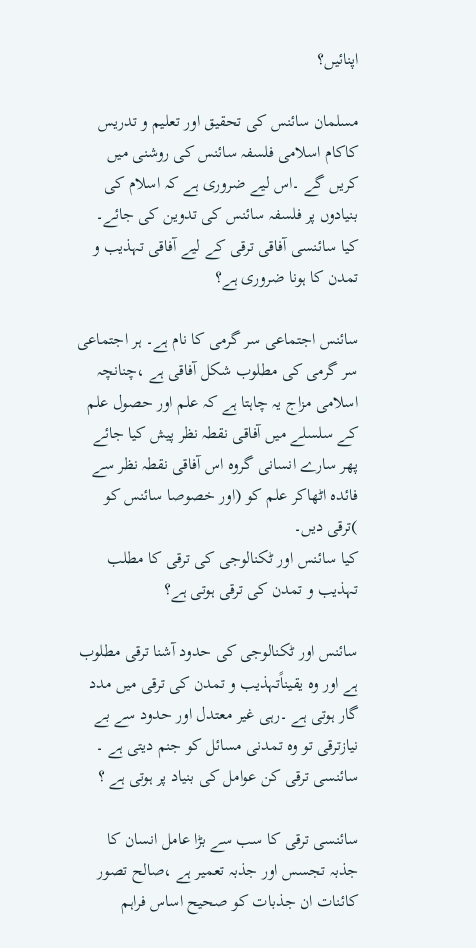اپنائیں؟

مسلمان سائنس کی تحقیق اور تعلیم و تدریس کاکام اسلامی فلسفہ سائنس کی روشنی میں کریں گے ۔اس لیے ضروری ہے کہ اسلام کی بنیادوں پر فلسفہ سائنس کی تدوین کی جائے۔
کیا سائنسی آفاقی ترقی کے لیے آفاقی تہذیب و تمدن کا ہونا ضروری ہے؟

سائنس اجتماعی سر گرمی کا نام ہے۔ ہر اجتماعی سر گرمی کی مطلوب شکل آفاقی ہے ،چنانچہ اسلامی مزاج یہ چاہتا ہے کہ علم اور حصول علم کے سلسلے میں آفاقی نقطہ نظر پیش کیا جائے پھر سارے انسانی گروہ اس آفاقی نقطہ نظر سے فائدہ اٹھاکر علم کو (اور خصوصا سائنس کو )ترقی دیں۔
کیا سائنس اور ٹکنالوجی کی ترقی کا مطلب تہذیب و تمدن کی ترقی ہوتی ہے؟

سائنس اور ٹکنالوجی کی حدود آشنا ترقی مطلوب ہے اور وہ یقیناًتہذیب و تمدن کی ترقی میں مدد گار ہوتی ہے ۔رہی غیر معتدل اور حدود سے بے نیازترقی تو وہ تمدنی مسائل کو جنم دیتی ہے ۔
سائنسی ترقی کن عوامل کی بنیاد پر ہوتی ہے ؟

سائنسی ترقی کا سب سے بڑا عامل انسان کا جذبہ تجسس اور جذبہ تعمیر ہے ،صالح تصور کائنات ان جذبات کو صحیح اساس فراہم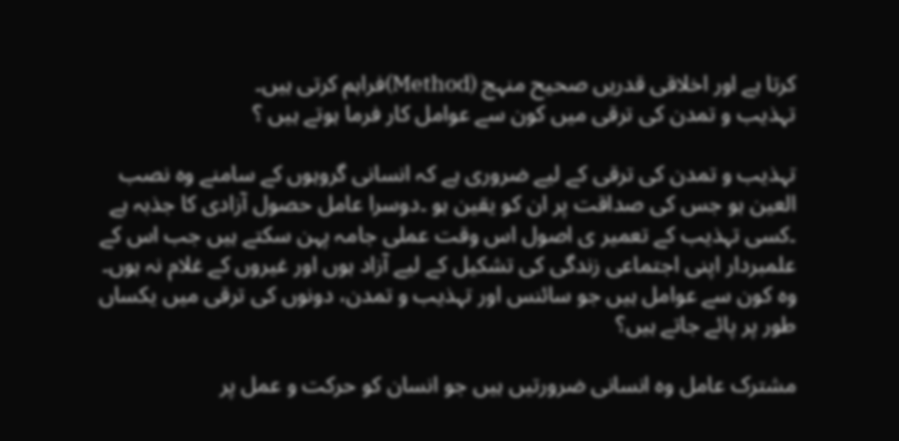کرتا ہے اور اخلاقی قدریں صحیح منہج (Method)فراہم کرتی ہیں۔
تہذیب و تمدن کی ترقی میں کون سے عوامل کار فرما ہوتے ہیں ؟

تہذیب و تمدن کی ترقی کے لیے ضروری ہے کہ انسانی گروہوں کے سامنے وہ نصب العین ہو جس کی صداقت پر ان کو یقین ہو ۔دوسرا عامل حصول آزادی کا جذبہ ہے ۔کسی تہذیب کے تعمیر ی اصول اس وقت عملی جامہ پہن سکتے ہیں جب اس کے علمبردار اپنی اجتماعی زندگی کی تشکیل کے لیے آزاد ہوں اور غیروں کے غلام نہ ہوں۔
وہ کون سے عوامل ہیں جو سائنس اور تہذیب و تمدن، دونوں کی ترقی میں یکساں طور پر پائے جاتے ہیں؟

مشترک عامل وہ انسانی ضرورتیں ہیں جو انسان کو حرکت و عمل پر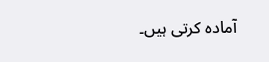آمادہ کرتی ہیں۔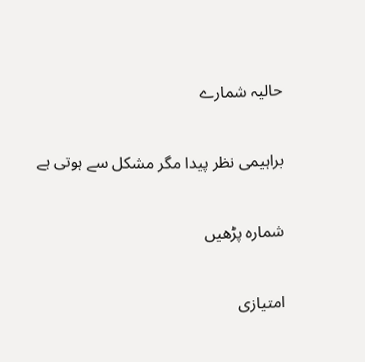حالیہ شمارے

براہیمی نظر پیدا مگر مشکل سے ہوتی ہے

شمارہ پڑھیں

امتیازی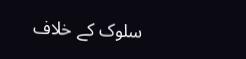سلوک کے خلاف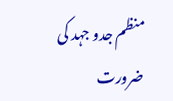منظم جدو جہد کی ضرورت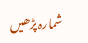شمارہ پڑھیں